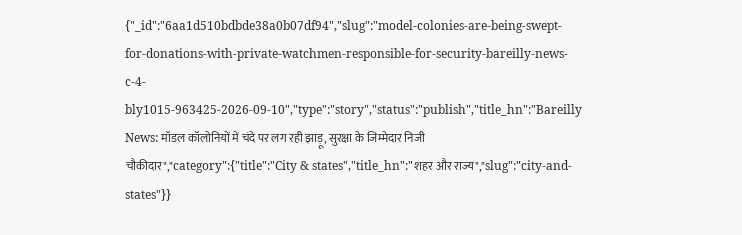{"_id":"6aa1d510bdbde38a0b07df94","slug":"model-colonies-are-being-swept-for-donations-with-private-watchmen-responsible-for-security-bareilly-news-c-4-bly1015-963425-2026-09-10","type":"story","status":"publish","title_hn":"Bareilly News: मॉडल कॉलोनियों में चंदे पर लग रही झाड़ू, सुरक्षा के जिम्मेदार निजी चौकीदार","category":{"title":"City & states","title_hn":"शहर और राज्य","slug":"city-and-states"}}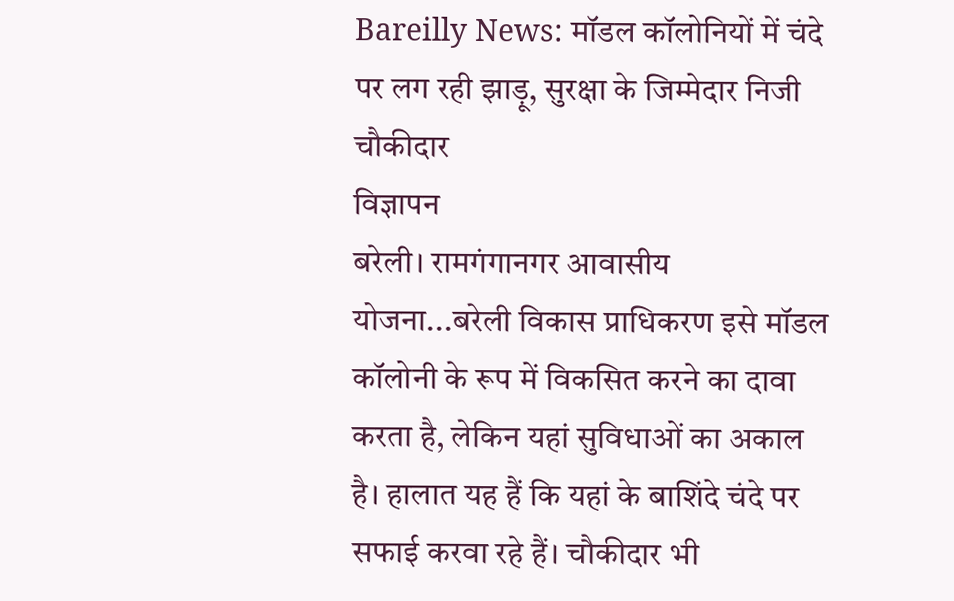Bareilly News: मॉडल कॉलोनियों में चंदे पर लग रही झाड़ू, सुरक्षा के जिम्मेदार निजी चौकीदार
विज्ञापन
बरेली। रामगंगानगर आवासीय योजना...बरेली विकास प्राधिकरण इसे मॉडल कॉलोनी के रूप में विकसित करने का दावा करता है, लेकिन यहां सुविधाओं का अकाल है। हालात यह हैं कि यहां के बाशिंदे चंदे पर सफाई करवा रहे हैं। चौकीदार भी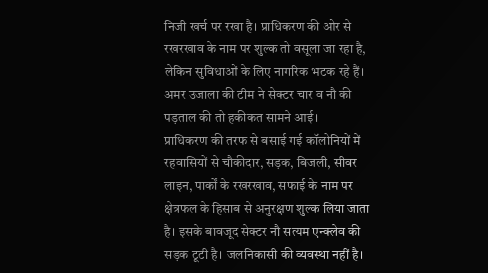निजी खर्च पर रखा है। प्राधिकरण की ओर से रखरखाव के नाम पर शुल्क तो वसूला जा रहा है, लेकिन सुविधाओं के लिए नागरिक भटक रहे हैं। अमर उजाला की टीम ने सेक्टर चार व नौ की पड़ताल की तो हकीकत सामने आई।
प्राधिकरण की तरफ से बसाई गई कॉलोनियों में रहवासियों से चौकीदार, सड़क, बिजली, सीवर लाइन, पार्कों के रखरखाव, सफाई के नाम पर क्षेत्रफल के हिसाब से अनुरक्षण शुल्क लिया जाता है। इसके बावजूद सेक्टर नौ सत्यम एन्क्लेव की सड़क टूटी है। जलनिकासी की व्यवस्था नहीं है।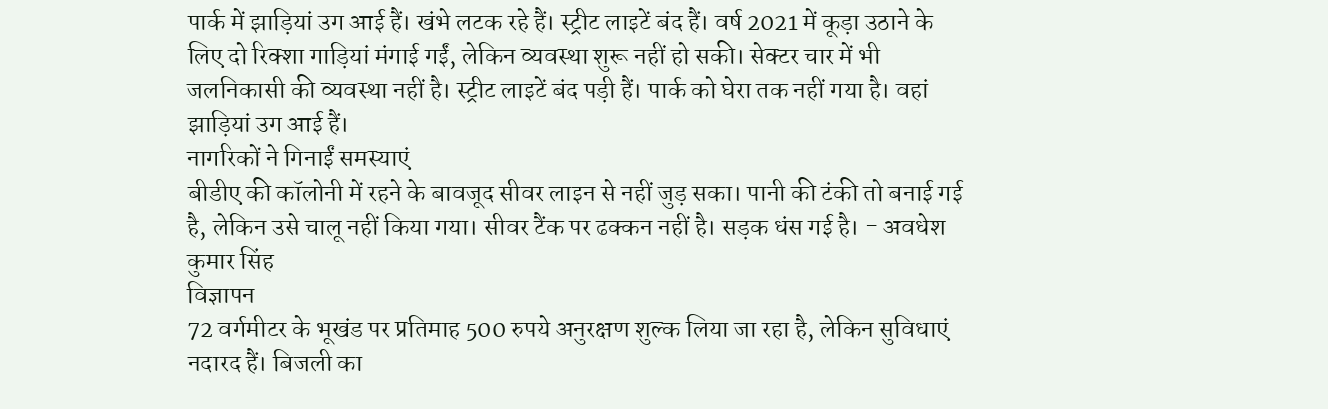पार्क में झाड़ियां उग आई हैं। खंभे लटक रहे हैं। स्ट्रीट लाइटें बंद हैं। वर्ष 2021 में कूड़ा उठाने के लिए दो रिक्शा गाड़ियां मंगाई गईं, लेकिन व्यवस्था शुरू नहीं हो सकी। सेक्टर चार में भी जलनिकासी की व्यवस्था नहीं है। स्ट्रीट लाइटें बंद पड़ी हैं। पार्क को घेरा तक नहीं गया है। वहां झाड़ियां उग आई हैं।
नागरिकों ने गिनाईं समस्याएं
बीडीए की कॉलोनी में रहने के बावजूद सीवर लाइन से नहीं जुड़ सका। पानी की टंकी तो बनाई गई है, लेकिन उसे चालू नहीं किया गया। सीवर टैंक पर ढक्कन नहीं है। सड़क धंस गई है। - अवधेश कुमार सिंह
विज्ञापन
72 वर्गमीटर के भूखंड पर प्रतिमाह 500 रुपये अनुरक्षण शुल्क लिया जा रहा है, लेकिन सुविधाएं नदारद हैं। बिजली का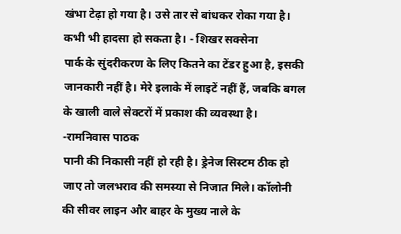खंभा टेढ़ा हो गया है। उसे तार से बांधकर रोका गया है। कभी भी हादसा हो सकता है। - शिखर सक्सेना
पार्क के सुंदरीकरण के लिए कितने का टेंडर हुआ है, इसकी जानकारी नहीं है। मेरे इलाके में लाइटें नहीं हैं, जबकि बगल के खाली वाले सेक्टरों में प्रकाश की व्यवस्था है। -रामनिवास पाठक
पानी की निकासी नहीं हो रही है। ड्रेनेज सिस्टम ठीक हो जाए तो जलभराव की समस्या से निजात मिले। कॉलोनी की सीवर लाइन और बाहर के मुख्य नाले के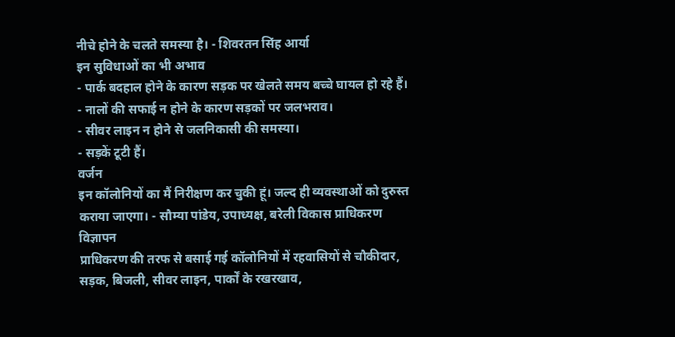नीचे होने के चलते समस्या है। - शिवरतन सिंह आर्या
इन सुविधाओं का भी अभाव
- पार्क बदहाल होने के कारण सड़क पर खेलते समय बच्चे घायल हो रहे हैं।
- नालों की सफाई न होने के कारण सड़कों पर जलभराव।
- सीवर लाइन न होने से जलनिकासी की समस्या।
- सड़कें टूटी हैं।
वर्जन
इन कॉलोनियों का मैं निरीक्षण कर चुकी हूं। जल्द ही व्यवस्थाओं को दुरुस्त कराया जाएगा। - सौम्या पांडेय, उपाध्यक्ष, बरेली विकास प्राधिकरण
विज्ञापन
प्राधिकरण की तरफ से बसाई गई कॉलोनियों में रहवासियों से चौकीदार, सड़क, बिजली, सीवर लाइन, पार्कों के रखरखाव,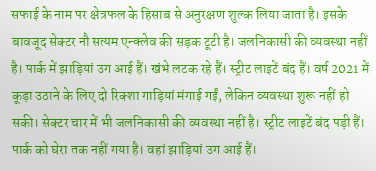सफाई के नाम पर क्षेत्रफल के हिसाब से अनुरक्षण शुल्क लिया जाता है। इसके बावजूद सेक्टर नौ सत्यम एन्क्लेव की सड़क टूटी है। जलनिकासी की व्यवस्था नहीं है। पार्क में झाड़ियां उग आई हैं। खंभे लटक रहे हैं। स्ट्रीट लाइटें बंद हैं। वर्ष 2021 में कूड़ा उठाने के लिए दो रिक्शा गाड़ियां मंगाई गईं, लेकिन व्यवस्था शुरू नहीं हो सकी। सेक्टर चार में भी जलनिकासी की व्यवस्था नहीं है। स्ट्रीट लाइटें बंद पड़ी हैं। पार्क को घेरा तक नहीं गया है। वहां झाड़ियां उग आई हैं।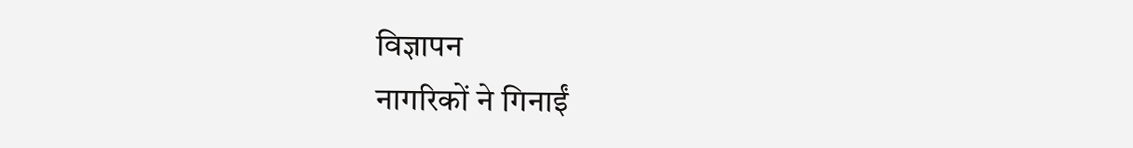विज्ञापन
नागरिकों ने गिनाईं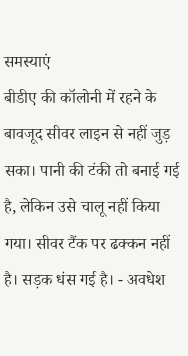समस्याएं
बीडीए की कॉलोनी में रहने के बावजूद सीवर लाइन से नहीं जुड़ सका। पानी की टंकी तो बनाई गई है, लेकिन उसे चालू नहीं किया गया। सीवर टैंक पर ढक्कन नहीं है। सड़क धंस गई है। - अवधेश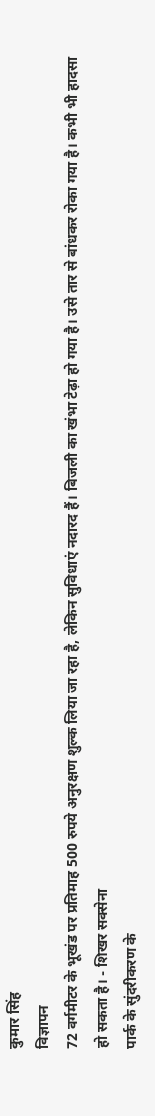कुमार सिंह
विज्ञापन
72 वर्गमीटर के भूखंड पर प्रतिमाह 500 रुपये अनुरक्षण शुल्क लिया जा रहा है, लेकिन सुविधाएं नदारद हैं। बिजली का खंभा टेढ़ा हो गया है। उसे तार से बांधकर रोका गया है। कभी भी हादसा हो सकता है। - शिखर सक्सेना
पार्क के सुंदरीकरण के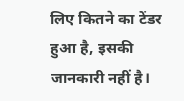लिए कितने का टेंडर हुआ है, इसकी जानकारी नहीं है।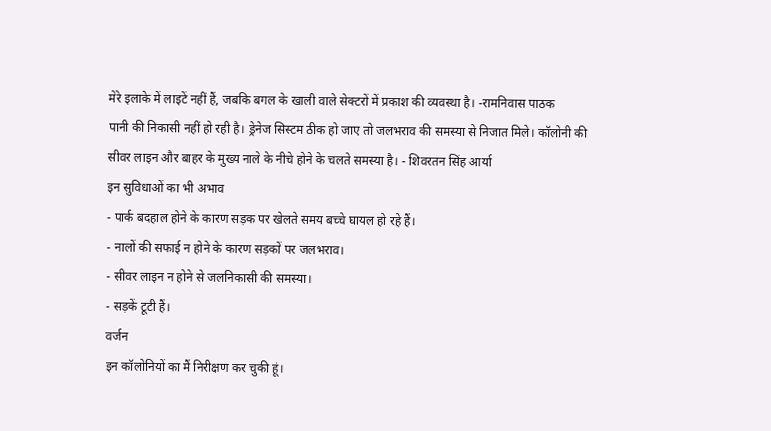मेरे इलाके में लाइटें नहीं हैं, जबकि बगल के खाली वाले सेक्टरों में प्रकाश की व्यवस्था है। -रामनिवास पाठक
पानी की निकासी नहीं हो रही है। ड्रेनेज सिस्टम ठीक हो जाए तो जलभराव की समस्या से निजात मिले। कॉलोनी की सीवर लाइन और बाहर के मुख्य नाले के नीचे होने के चलते समस्या है। - शिवरतन सिंह आर्या
इन सुविधाओं का भी अभाव
- पार्क बदहाल होने के कारण सड़क पर खेलते समय बच्चे घायल हो रहे हैं।
- नालों की सफाई न होने के कारण सड़कों पर जलभराव।
- सीवर लाइन न होने से जलनिकासी की समस्या।
- सड़कें टूटी हैं।
वर्जन
इन कॉलोनियों का मैं निरीक्षण कर चुकी हूं।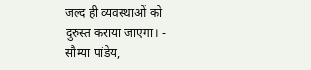जल्द ही व्यवस्थाओं को दुरुस्त कराया जाएगा। - सौम्या पांडेय,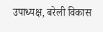उपाध्यक्ष, बरेली विकास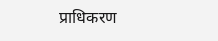प्राधिकरण